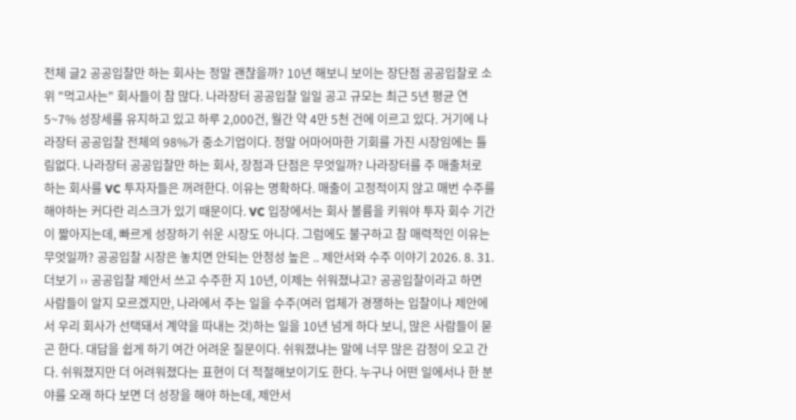전체 글2 공공입찰만 하는 회사는 정말 괜찮을까? 10년 해보니 보이는 장단점 공공입찰로 소위 "먹고사는" 회사들이 참 많다. 나라장터 공공입찰 일일 공고 규모는 최근 5년 평균 연 5~7% 성장세를 유지하고 있고 하루 2,000건, 월간 약 4만 5천 건에 이르고 있다. 거기에 나라장터 공공입찰 전체의 98%가 중소기업이다. 정말 어마어마한 기회를 가진 시장임에는 틀림없다. 나라장터 공공입찰만 하는 회사, 장점과 단점은 무엇일까? 나라장터를 주 매출처로 하는 회사를 VC 투자자들은 꺼려한다. 이유는 명확하다. 매출이 고정적이지 않고 매번 수주를 해야하는 커다란 리스크가 있기 때문이다. VC 입장에서는 회사 볼륨을 키워야 투자 회수 기간이 짧아지는데, 빠르게 성장하기 쉬운 시장도 아니다. 그럼에도 불구하고 참 매력적인 이유는 무엇일까? 공공입찰 시장은 놓치면 안되는 안정성 높은 .. 제안서와 수주 이야기 2026. 8. 31. 더보기 ›› 공공입찰 제안서 쓰고 수주한 지 10년, 이제는 쉬워졌냐고? 공공입찰이라고 하면 사람들이 알지 모르겠지만, 나라에서 주는 일을 수주(여러 업체가 경쟁하는 입찰이나 제안에서 우리 회사가 선택돼서 계약을 따내는 것)하는 일을 10년 넘게 하다 보니, 많은 사람들이 묻곤 한다. 대답을 쉽게 하기 여간 어려운 질문이다. 쉬워졌냐는 말에 너무 많은 감정이 오고 간다. 쉬워졌지만 더 어려워졌다는 표현이 더 적절해보이기도 한다. 누구나 어떤 일에서나 한 분야를 오래 하다 보면 더 성장을 해야 하는데, 제안서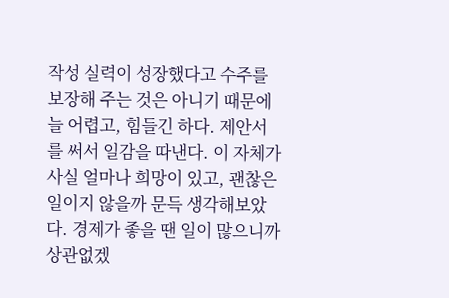작성 실력이 성장했다고 수주를 보장해 주는 것은 아니기 때문에 늘 어렵고, 힘들긴 하다. 제안서를 써서 일감을 따낸다. 이 자체가 사실 얼마나 희망이 있고, 괜찮은 일이지 않을까 문득 생각해보았다. 경제가 좋을 땐 일이 많으니까 상관없겠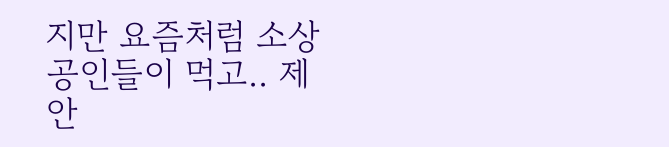지만 요즘처럼 소상공인들이 먹고.. 제안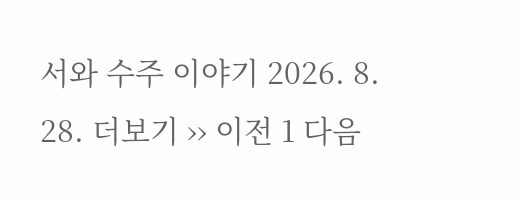서와 수주 이야기 2026. 8. 28. 더보기 ›› 이전 1 다음